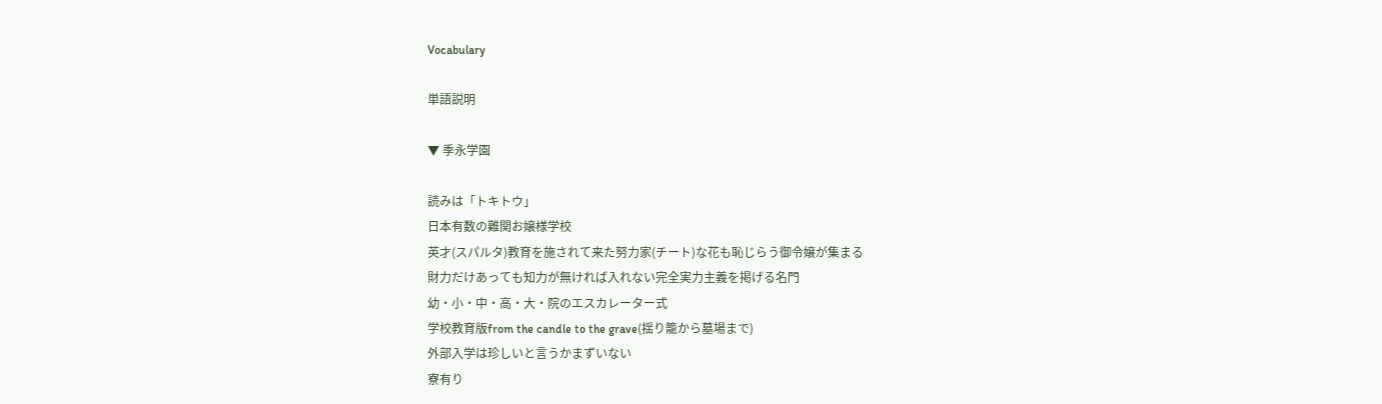Vocabulary

単語説明

▼ 季永学園

読みは「トキトウ」
日本有数の難関お嬢様学校
英才(スパルタ)教育を施されて来た努力家(チート)な花も恥じらう御令嬢が集まる
財力だけあっても知力が無ければ入れない完全実力主義を掲げる名門
幼・小・中・高・大・院のエスカレーター式
学校教育版from the candle to the grave(揺り籠から墓場まで)
外部入学は珍しいと言うかまずいない
寮有り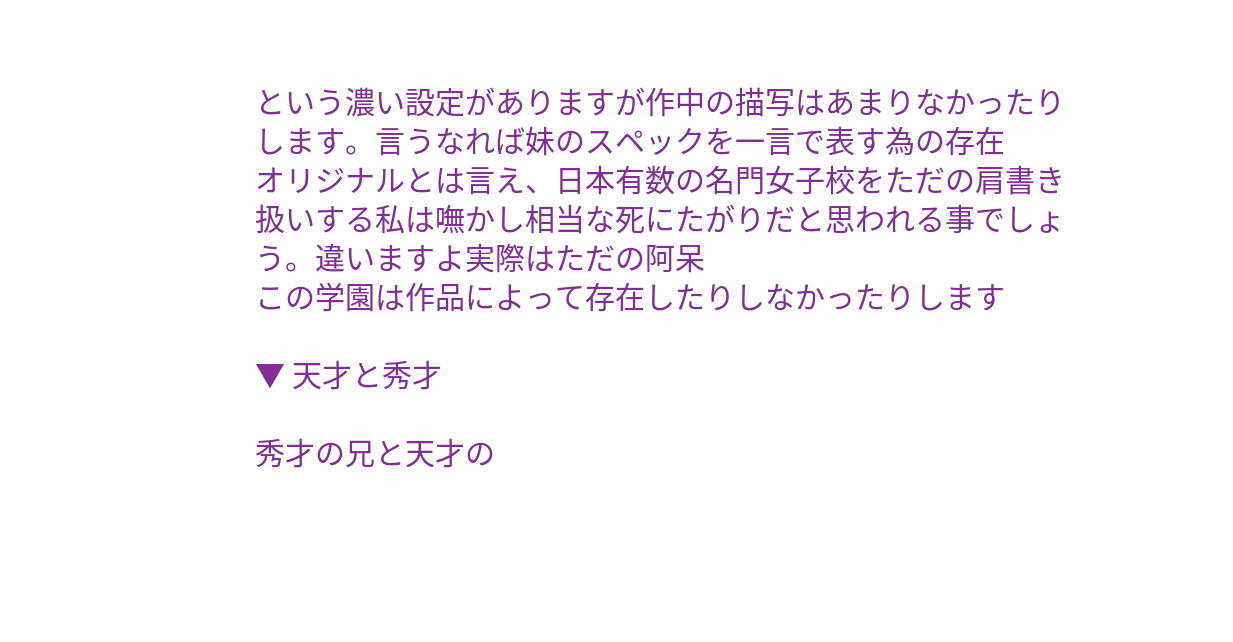という濃い設定がありますが作中の描写はあまりなかったりします。言うなれば妹のスペックを一言で表す為の存在
オリジナルとは言え、日本有数の名門女子校をただの肩書き扱いする私は嘸かし相当な死にたがりだと思われる事でしょう。違いますよ実際はただの阿呆
この学園は作品によって存在したりしなかったりします

▼ 天才と秀才

秀才の兄と天才の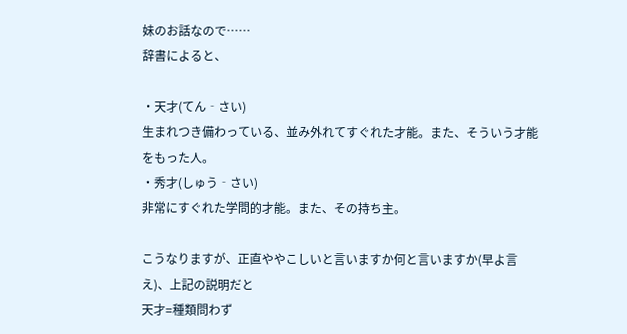妹のお話なので……
辞書によると、

・天才(てん‐さい)
生まれつき備わっている、並み外れてすぐれた才能。また、そういう才能をもった人。
・秀才(しゅう‐さい)
非常にすぐれた学問的才能。また、その持ち主。

こうなりますが、正直ややこしいと言いますか何と言いますか(早よ言え)、上記の説明だと
天才=種類問わず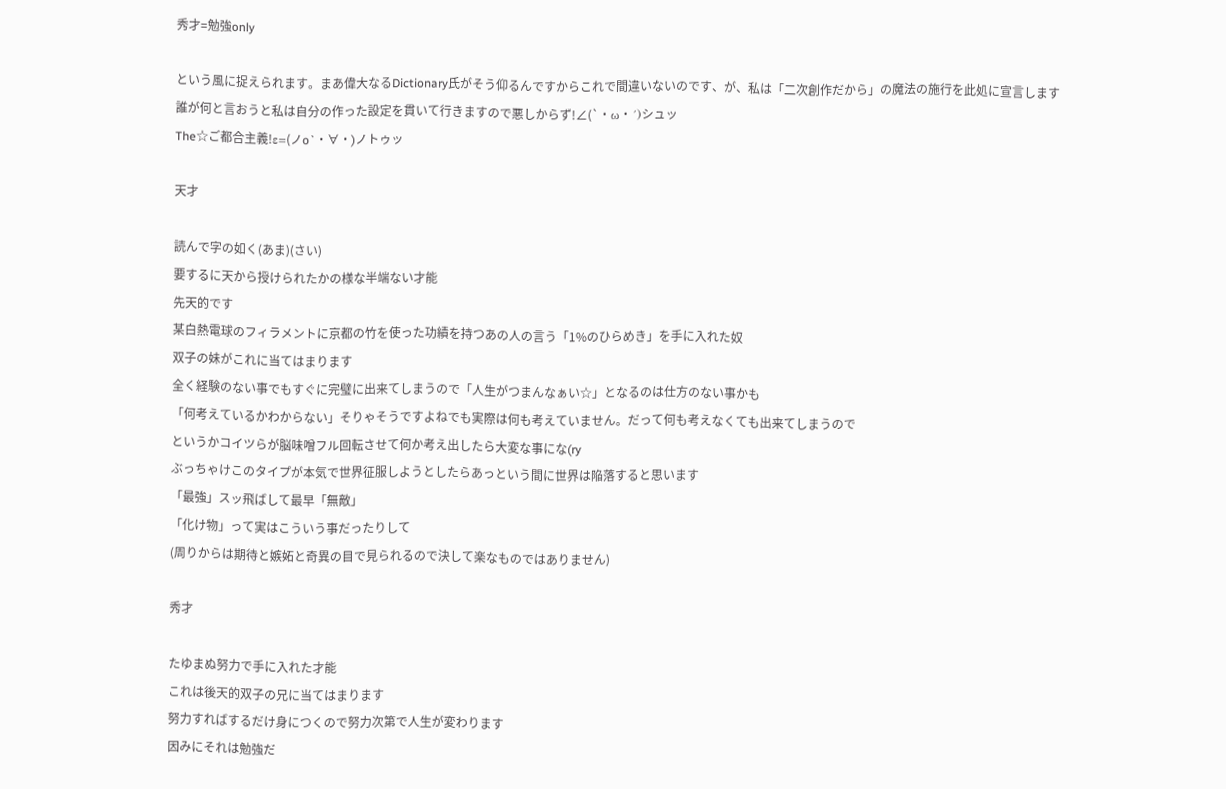秀才=勉強only

という風に捉えられます。まあ偉大なるDictionary氏がそう仰るんですからこれで間違いないのです、が、私は「二次創作だから」の魔法の施行を此処に宣言します
誰が何と言おうと私は自分の作った設定を貫いて行きますので悪しからず!∠(`・ω・´)シュッ
The☆ご都合主義!ε=(ノo`・∀・)ノトゥッ

天才

読んで字の如く(あま)(さい)
要するに天から授けられたかの様な半端ない才能
先天的です
某白熱電球のフィラメントに京都の竹を使った功績を持つあの人の言う「1%のひらめき」を手に入れた奴
双子の妹がこれに当てはまります
全く経験のない事でもすぐに完璧に出来てしまうので「人生がつまんなぁい☆」となるのは仕方のない事かも
「何考えているかわからない」そりゃそうですよねでも実際は何も考えていません。だって何も考えなくても出来てしまうので
というかコイツらが脳味噌フル回転させて何か考え出したら大変な事にな(ry
ぶっちゃけこのタイプが本気で世界征服しようとしたらあっという間に世界は陥落すると思います
「最強」スッ飛ばして最早「無敵」
「化け物」って実はこういう事だったりして
(周りからは期待と嫉妬と奇異の目で見られるので決して楽なものではありません)

秀才

たゆまぬ努力で手に入れた才能
これは後天的双子の兄に当てはまります
努力すればするだけ身につくので努力次第で人生が変わります
因みにそれは勉強だ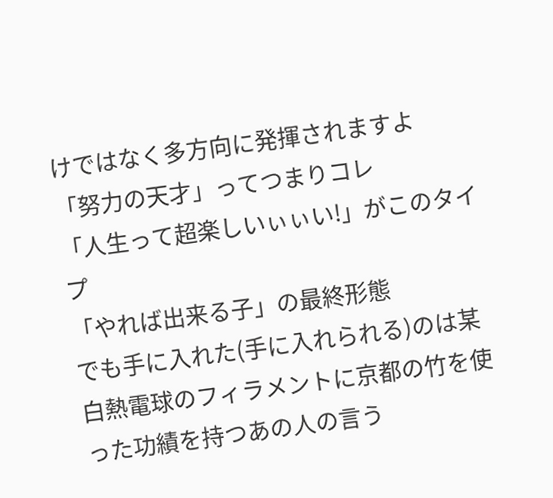けではなく多方向に発揮されますよ
「努力の天才」ってつまりコレ
「人生って超楽しいぃぃい!」がこのタイプ
「やれば出来る子」の最終形態
でも手に入れた(手に入れられる)のは某白熱電球のフィラメントに京都の竹を使った功績を持つあの人の言う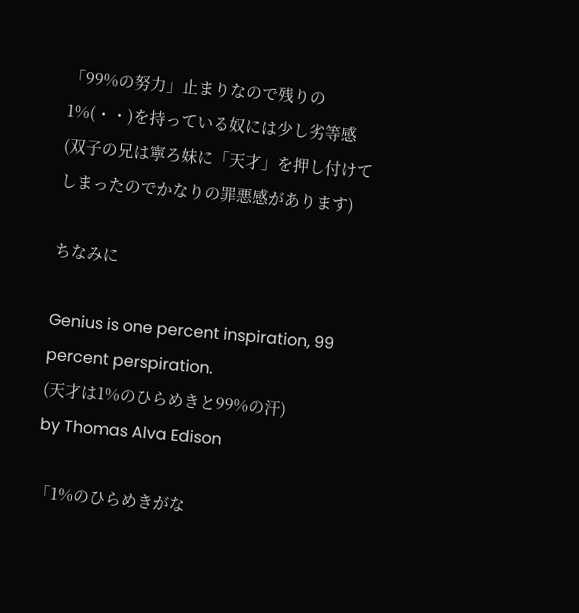「99%の努力」止まりなので残りの1%(・・)を持っている奴には少し劣等感
(双子の兄は寧ろ妹に「天才」を押し付けてしまったのでかなりの罪悪感があります)

ちなみに

Genius is one percent inspiration, 99 percent perspiration.
(天才は1%のひらめきと99%の汗)
by Thomas Alva Edison

「1%のひらめきがな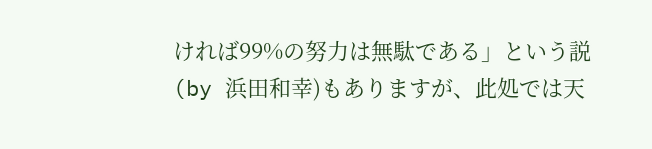ければ99%の努力は無駄である」という説(by 浜田和幸)もありますが、此処では天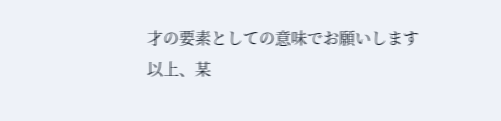才の要素としての意味でお願いします
以上、某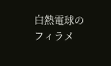白熱電球のフィラメ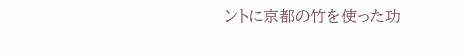ントに京都の竹を使った功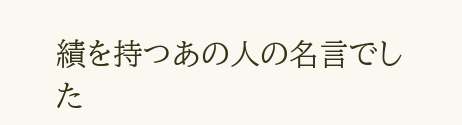績を持つあの人の名言でした